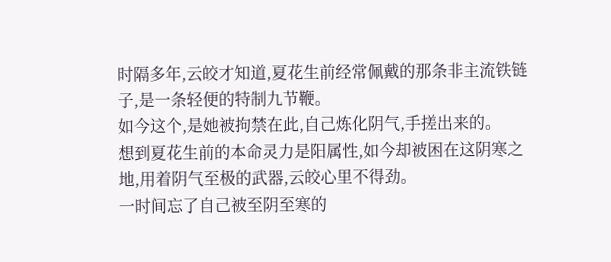时隔多年,云皎才知道,夏花生前经常佩戴的那条非主流铁链子,是一条轻便的特制九节鞭。
如今这个,是她被拘禁在此,自己炼化阴气,手搓出来的。
想到夏花生前的本命灵力是阳属性,如今却被困在这阴寒之地,用着阴气至极的武器,云皎心里不得劲。
一时间忘了自己被至阴至寒的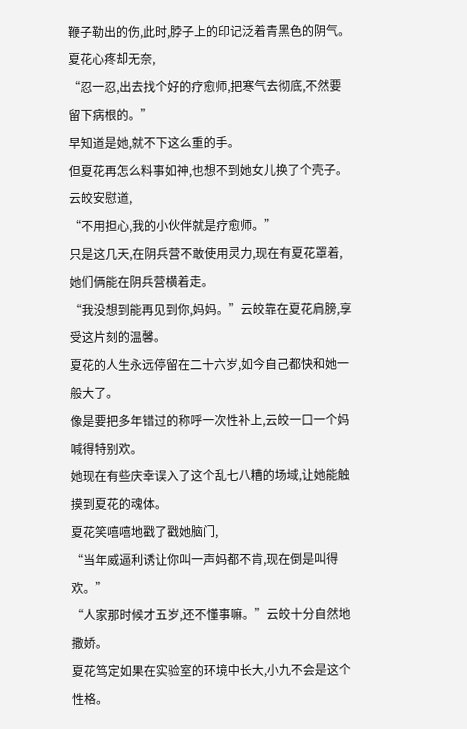鞭子勒出的伤,此时,脖子上的印记泛着青黑色的阴气。
夏花心疼却无奈,
“忍一忍,出去找个好的疗愈师,把寒气去彻底,不然要留下病根的。”
早知道是她,就不下这么重的手。
但夏花再怎么料事如神,也想不到她女儿换了个壳子。
云皎安慰道,
“不用担心,我的小伙伴就是疗愈师。”
只是这几天,在阴兵营不敢使用灵力,现在有夏花罩着,她们俩能在阴兵营横着走。
“我没想到能再见到你,妈妈。”云皎靠在夏花肩膀,享受这片刻的温馨。
夏花的人生永远停留在二十六岁,如今自己都快和她一般大了。
像是要把多年错过的称呼一次性补上,云皎一口一个妈喊得特别欢。
她现在有些庆幸误入了这个乱七八糟的场域,让她能触摸到夏花的魂体。
夏花笑嘻嘻地戳了戳她脑门,
“当年威逼利诱让你叫一声妈都不肯,现在倒是叫得欢。”
“人家那时候才五岁,还不懂事嘛。”云皎十分自然地撒娇。
夏花笃定如果在实验室的环境中长大,小九不会是这个性格。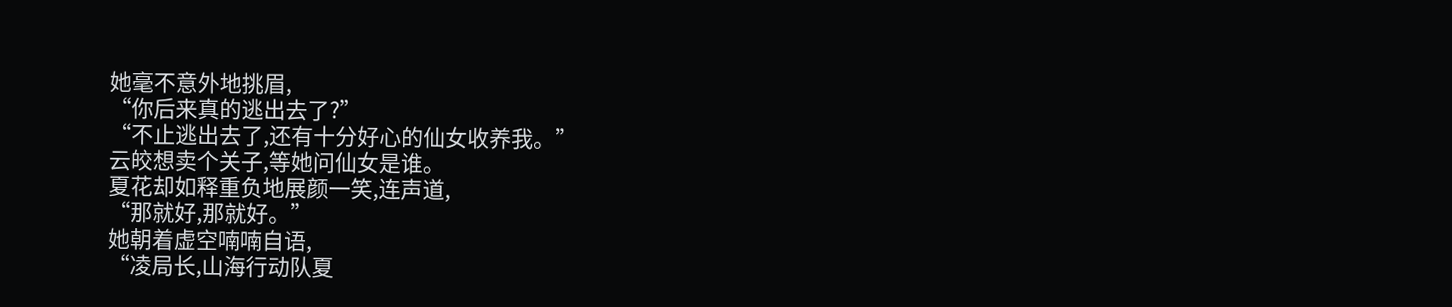她毫不意外地挑眉,
“你后来真的逃出去了?”
“不止逃出去了,还有十分好心的仙女收养我。”
云皎想卖个关子,等她问仙女是谁。
夏花却如释重负地展颜一笑,连声道,
“那就好,那就好。”
她朝着虚空喃喃自语,
“凌局长,山海行动队夏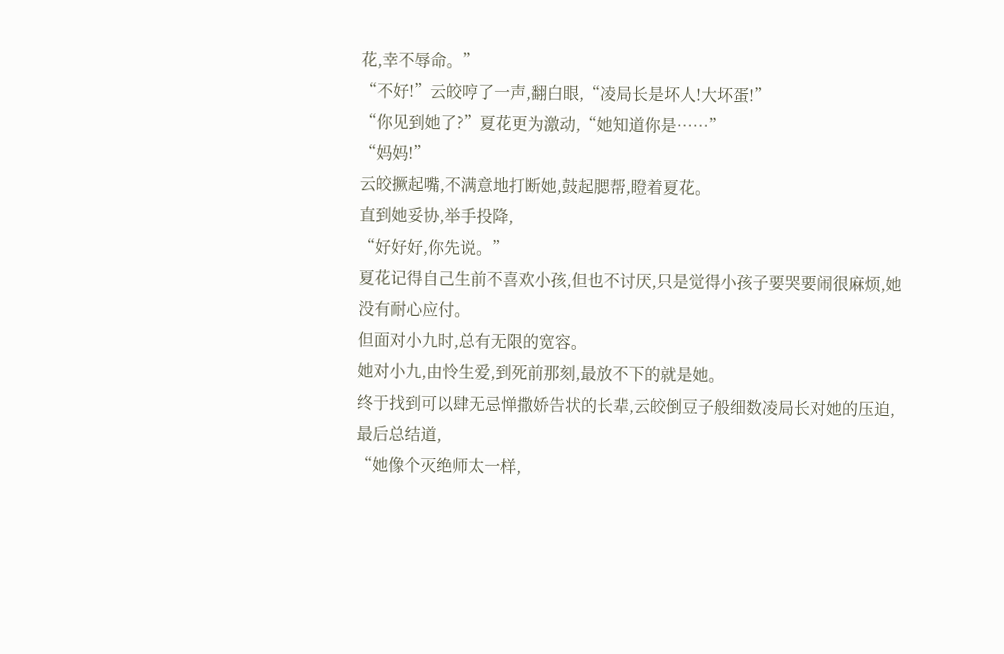花,幸不辱命。”
“不好!”云皎哼了一声,翻白眼,“凌局长是坏人!大坏蛋!”
“你见到她了?”夏花更为激动,“她知道你是……”
“妈妈!”
云皎撅起嘴,不满意地打断她,鼓起腮帮,瞪着夏花。
直到她妥协,举手投降,
“好好好,你先说。”
夏花记得自己生前不喜欢小孩,但也不讨厌,只是觉得小孩子要哭要闹很麻烦,她没有耐心应付。
但面对小九时,总有无限的宽容。
她对小九,由怜生爱,到死前那刻,最放不下的就是她。
终于找到可以肆无忌惮撒娇告状的长辈,云皎倒豆子般细数凌局长对她的压迫,最后总结道,
“她像个灭绝师太一样,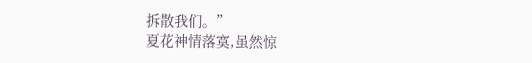拆散我们。”
夏花神情落寞,虽然惊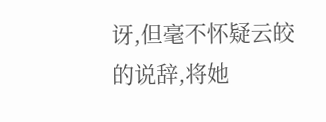讶,但毫不怀疑云皎的说辞,将她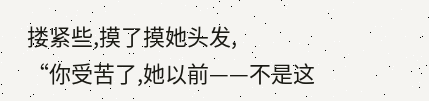搂紧些,摸了摸她头发,
“你受苦了,她以前——不是这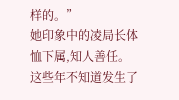样的。”
她印象中的凌局长体恤下属,知人善任。
这些年不知道发生了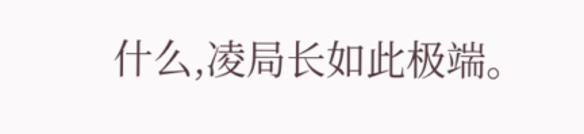什么,凌局长如此极端。